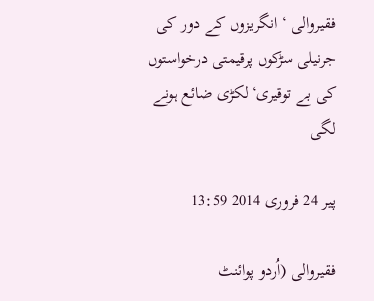فقیروالی ‘ انگریزوں کے دور کی جرنیلی سڑکوں پرقیمتی درخواستوں کی بے توقیری‘لکڑی ضائع ہونے لگی

پیر 24 فروری 2014 13:59

فقیروالی (اُردو پوائنٹ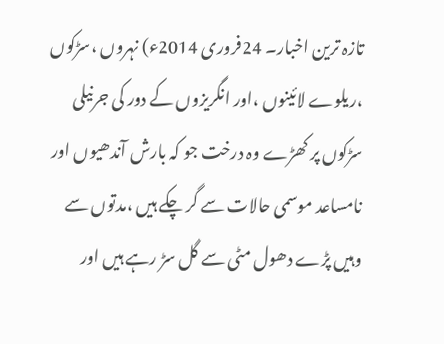تازہ ترین اخبار۔ 24فروری 2014ء) نہروں ،سڑکوں ،ریلوے لائینوں ،اور انگریزوں کے دور کی جرنیلی سڑکوں پر کھڑے وہ درخت جو کہ بارش آندھیوں اور نامساعد موسمی حالات سے گر چکے ہیں ،مدتوں سے وہیں پڑے دھول مٹی سے گل سڑ رہے ہیں اور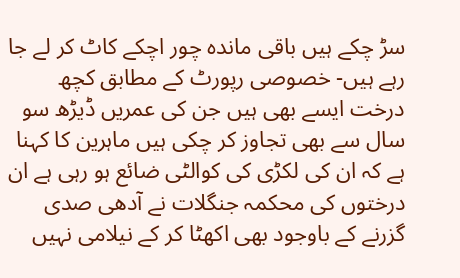سڑ چکے ہیں باقی ماندہ چور اچکے کاٹ کر لے جا رہے ہیں- خصوصی رپورٹ کے مطابق کچھ درخت ایسے بھی ہیں جن کی عمریں ڈیڑھ سو سال سے بھی تجاوز کر چکی ہیں ماہرین کا کہنا ہے کہ ان کی لکڑی کی کوالٹی ضائع ہو رہی ہے ان درختوں کی محکمہ جنگلات نے آدھی صدی گزرنے کے باوجود بھی اکھٹا کر کے نیلامی نہیں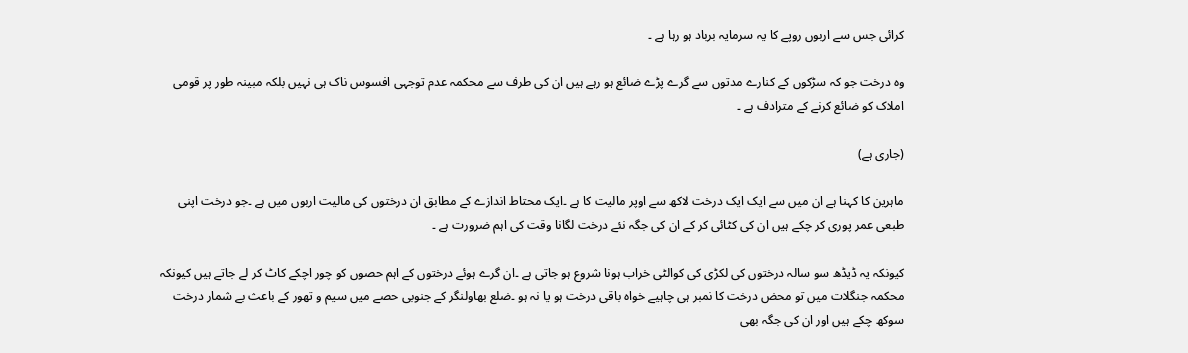کرائی جس سے اربوں روپے کا یہ سرمایہ برباد ہو رہا ہے ۔

وہ درخت جو کہ سڑکوں کے کنارے مدتوں سے گرے پڑے ضائع ہو رہے ہیں ان کی طرف سے محکمہ عدم توجہی افسوس ناک ہی نہیں بلکہ مبینہ طور پر قومی املاک کو ضائع کرنے کے مترادف ہے ۔

(جاری ہے)

ماہرین کا کہنا ہے ان میں سے ایک ایک درخت لاکھ سے اوپر مالیت کا ہے ۔ایک محتاط اندازے کے مطابق ان درختوں کی مالیت اربوں میں ہے ۔جو درخت اپنی طبعی عمر پوری کر چکے ہیں ان کی کٹائی کر کے ان کی جگہ نئے درخت لگانا وقت کی اہم ضرورت ہے ۔

کیونکہ یہ ڈیڈھ سو سالہ درختوں کی لکڑی کی کوالٹی خراب ہونا شروع ہو جاتی ہے ۔ان گرے ہوئے درختوں کے اہم حصوں کو چور اچکے کاٹ کر لے جاتے ہیں کیونکہ محکمہ جنگلات میں تو محض درخت کا نمبر ہی چاہیے خواہ باقی درخت ہو یا نہ ہو ۔ضلع بھاولنگر کے جنوبی حصے میں سیم و تھور کے باعث بے شمار درخت سوکھ چکے ہیں اور ان کی جگہ بھی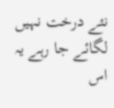نئے درخت نہیں لگائے جا رہے یہ اس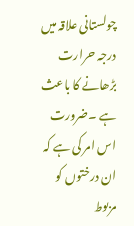چولستانی علاقہ میں درجہ حرارت بڑھانے کا باعث ہے ۔ضرورت اس امر کی ہے کہ ان درختوں کو مربوط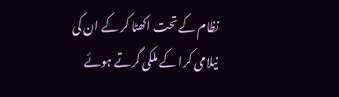نظام کے تحت اکھٹا کر کے ان کی نیلامی کرا کے ملکی گرتے ہوئے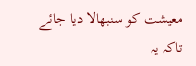معیشت کو سنبھالا دیا جائے تاکہ یہ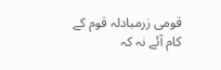قومی زرمبادلہ قوم کے کام آئے نہ کہ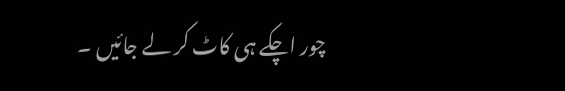چور اچکے ہی کاٹ کر لے جائیں ۔